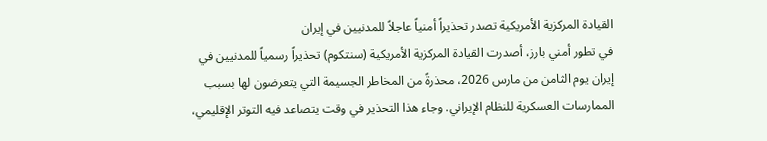القيادة المركزية الأمريكية تصدر تحذيراً أمنياً عاجلاً للمدنيين في إيران
في تطور أمني بارز، أصدرت القيادة المركزية الأمريكية (سنتكوم) تحذيراً رسمياً للمدنيين في إيران يوم الثامن من مارس 2026، محذرةً من المخاطر الجسيمة التي يتعرضون لها بسبب الممارسات العسكرية للنظام الإيراني. وجاء هذا التحذير في وقت يتصاعد فيه التوتر الإقليمي،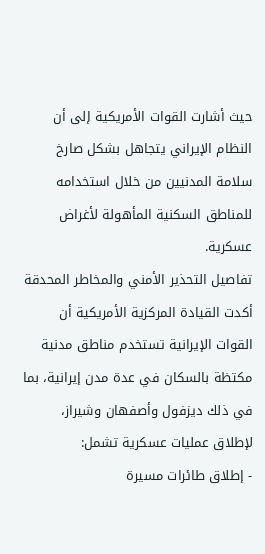حيث أشارت القوات الأمريكية إلى أن النظام الإيراني يتجاهل بشكل صارخ سلامة المدنيين من خلال استخدامه للمناطق السكنية المأهولة لأغراض عسكرية.
تفاصيل التحذير الأمني والمخاطر المحدقة
أكدت القيادة المركزية الأمريكية أن القوات الإيرانية تستخدم مناطق مدنية مكتظة بالسكان في عدة مدن إيرانية، بما في ذلك ديزفول وأصفهان وشيراز، لإطلاق عمليات عسكرية تشمل:
- إطلاق طائرات مسيرة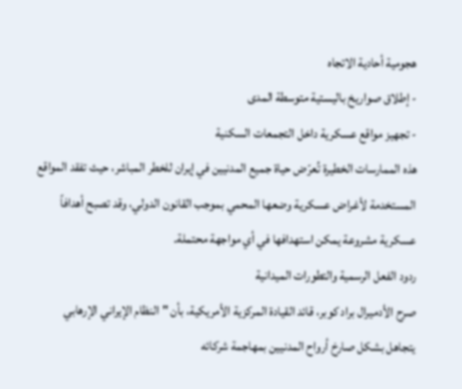هجومية أحادية الاتجاه
- إطلاق صواريخ باليستية متوسطة المدى
- تجهيز مواقع عسكرية داخل التجمعات السكنية
هذه الممارسات الخطيرة تُعرّض حياة جميع المدنيين في إيران للخطر المباشر، حيث تفقد المواقع المستخدمة لأغراض عسكرية وضعها المحمي بموجب القانون الدولي، وقد تصبح أهدافاً عسكرية مشروعة يمكن استهدافها في أي مواجهة محتملة.
ردود الفعل الرسمية والتطورات الميدانية
صرح الأدميرال براد كوبر، قائد القيادة المركزية الأمريكية، بأن "النظام الإيراني الإرهابي يتجاهل بشكل صارخ أرواح المدنيين بمهاجمة شركائه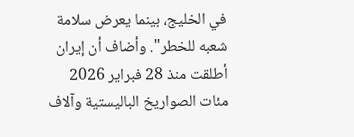في الخليج، بينما يعرض سلامة شعبه للخطر". وأضاف أن إيران أطلقت منذ 28 فبراير 2026 مئات الصواريخ الباليستية وآلاف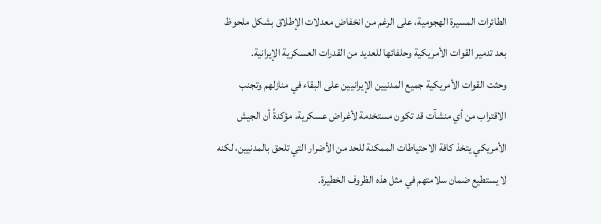الطائرات المسيرة الهجومية، على الرغم من انخفاض معدلات الإطلاق بشكل ملحوظ بعد تدمير القوات الأمريكية وحلفائها للعديد من القدرات العسكرية الإيرانية.
وحثت القوات الأمريكية جميع المدنيين الإيرانيين على البقاء في منازلهم وتجنب الاقتراب من أي منشآت قد تكون مستخدمة لأغراض عسكرية، مؤكدةً أن الجيش الأمريكي يتخذ كافة الاحتياطات الممكنة للحد من الأضرار التي تلحق بالمدنيين، لكنه لا يستطيع ضمان سلامتهم في مثل هذه الظروف الخطيرة.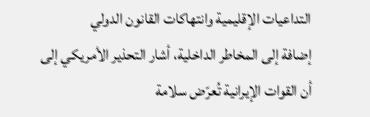التداعيات الإقليمية وانتهاكات القانون الدولي
إضافة إلى المخاطر الداخلية، أشار التحذير الأمريكي إلى أن القوات الإيرانية تُعرّض سلامة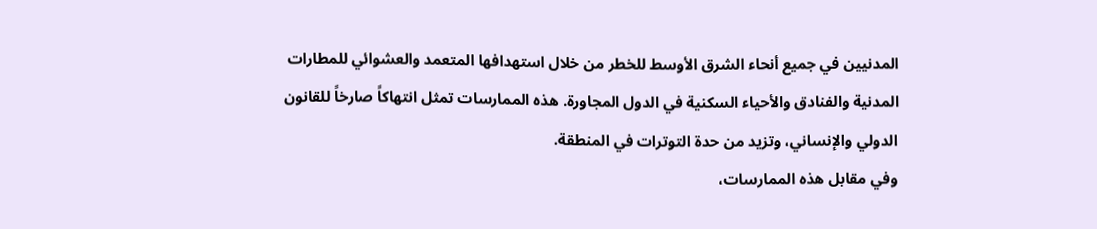المدنيين في جميع أنحاء الشرق الأوسط للخطر من خلال استهدافها المتعمد والعشوائي للمطارات المدنية والفنادق والأحياء السكنية في الدول المجاورة. هذه الممارسات تمثل انتهاكاً صارخاً للقانون الدولي والإنساني، وتزيد من حدة التوترات في المنطقة.
وفي مقابل هذه الممارسات،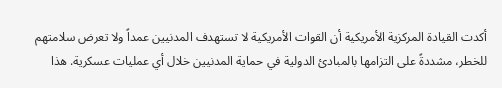أكدت القيادة المركزية الأمريكية أن القوات الأمريكية لا تستهدف المدنيين عمداً ولا تعرض سلامتهم للخطر، مشددةً على التزامها بالمبادئ الدولية في حماية المدنيين خلال أي عمليات عسكرية. هذا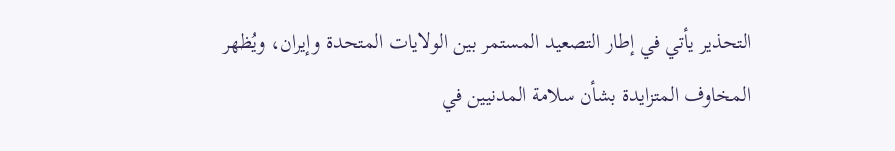التحذير يأتي في إطار التصعيد المستمر بين الولايات المتحدة وإيران، ويُظهر المخاوف المتزايدة بشأن سلامة المدنيين في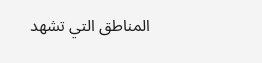المناطق التي تشهد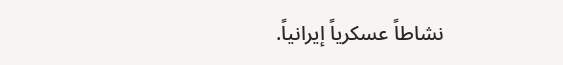نشاطاً عسكرياً إيرانياً.